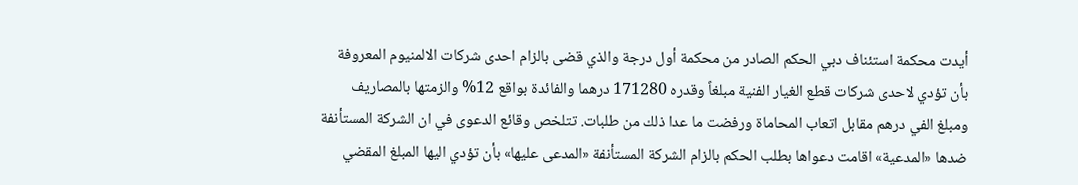أيدت محكمة استئناف دبي الحكم الصادر من محكمة أول درجة والذي قضى بالزام احدى شركات الالمنيوم المعروفة بأن تؤدي لاحدى شركات قطع الغيار الفنية مبلغاً وقدره 171280 درهما والفائدة بواقع 12% والزمتها بالمصاريف ومبلغ الفي درهم مقابل اتعاب المحاماة ورفضت ما عدا ذلك من طلبات. تتلخص وقائع الدعوى في ان الشركة المستأنفة ضدها «المدعية» اقامت دعواها بطلب الحكم بالزام الشركة المستأنفة «المدعى عليها» بأن تؤدي اليها المبلغ المقضي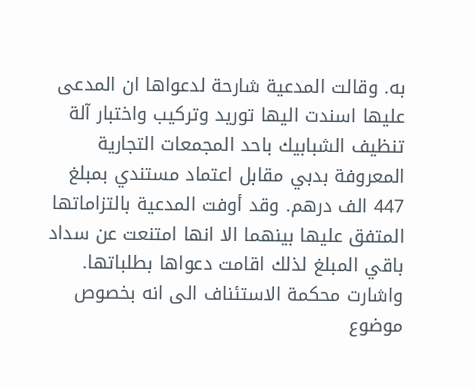به. وقالت المدعية شارحة لدعواها ان المدعى عليها اسندت اليها توريد وتركيب واختبار آلة تنظيف الشبابيك باحد المجمعات التجارية المعروفة بدبي مقابل اعتماد مستندي بمبلغ 447 الف درهم. وقد أوفت المدعية بالتزاماتها المتفق عليها بينهما الا انها امتنعت عن سداد باقي المبلغ لذلك اقامت دعواها بطلباتها. واشارت محكمة الاستئناف الى انه بخصوص موضوع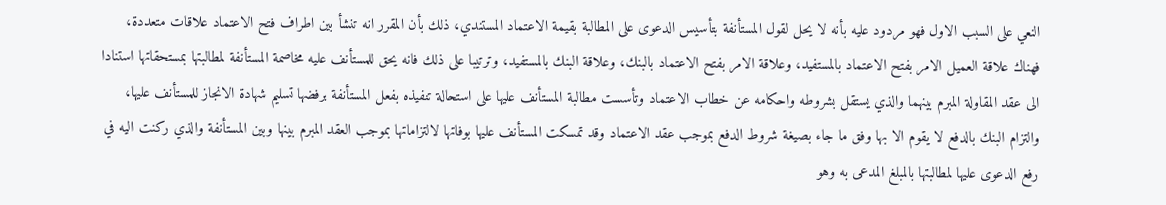النعي على السبب الاول فهو مردود عليه بأنه لا يحل لقول المستأنفة بتأسيس الدعوى على المطالبة بقيمة الاعتماد المستندي، ذلك بأن المقرر انه تنشأ بين اطراف فتح الاعتماد علاقات متعددة، فهناك علاقة العميل الامر بفتح الاعتماد بالمستفيد، وعلاقة الامر بفتح الاعتماد بالبنك، وعلاقة البنك بالمستفيد، وترتيبا على ذلك فانه يحق للمستأنف عليه مخاصمة المستأنفة لمطالبتها بمستحقاتها استنادا الى عقد المقاولة المبرم بينهما والذي يستقل بشروطه واحكامه عن خطاب الاعتماد وتأسست مطالبة المستأنف عليها على استحالة تنفيذه بفعل المستأنفة برفضها تسليم شهادة الانجاز للمستأنف عليها، والتزام البنك بالدفع لا يقوم الا بها وفق ما جاء بصيغة شروط الدفع بموجب عقد الاعتماد وقد تمسكت المستأنف عليها بوفاتها لالتزاماتها بموجب العقد المبرم بينها وبين المستأنفة والذي ركنت اليه في رفع الدعوى عليها لمطالبتها بالمبلغ المدعى به وهو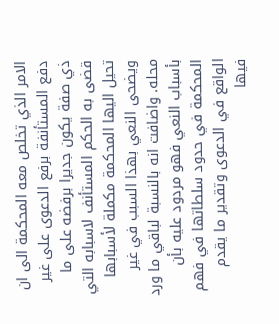الامر الذي تخلص معه المحكمة الى ان دفع المستأنفة برفع الدعوى على غير ذي صفة يكون جديرا برفضه على ما قضى به الحكم المستأنف لاسبابه التي تحيل اليها المحكمة مكملة لأسبابها ويضحى النعي بهذا السبب في غير محله. واضافت انه بالنسبة لباقي ما ورد بأسباب النعي فهو مردود عليه بأن المحكمة في حدود سلطاتها في فهم الواقع في الدعوى وتقدير ما يقدم فيها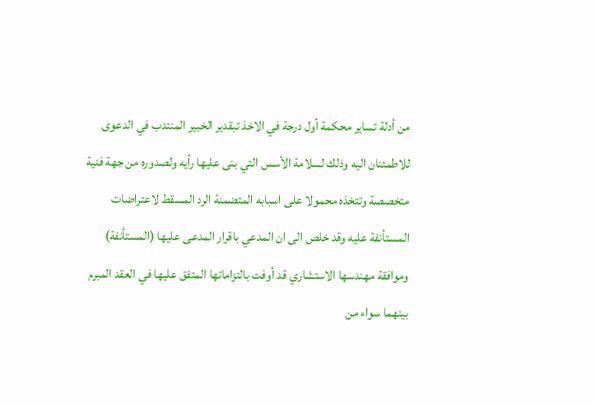من أدلة تساير محكمة أول درجة في الاخذ تبقدير الخبير المنتدب في الدعوى للاطمئنان اليه وذلك لسلامة الأسس التي بنى عليها رأيه ولصدوره من جهة فنية متخصصة وتتخذه محمولا على اسبابه المتضمنة الرد المسقط لاعتراضات المستأنفة عليه وقد خلص الى ان المدعي باقرار المدعى عليها (المستأنفة) وموافقة مهندسها الاستشاري قد أوفت بالتزاماتها المتفق عليها في العقد المبرم بينهما سواء من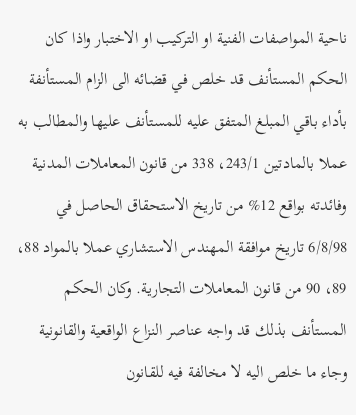ناحية المواصفات الفنية او التركيب او الاختبار واذا كان الحكم المستأنف قد خلص في قضائه الى الزام المستأنفة بأداء باقي المبلغ المتفق عليه للمستأنف عليها والمطالب به عملا بالمادتين 243/1، 338 من قانون المعاملات المدنية وفائدته بواقع 12% من تاريخ الاستحقاق الحاصل في 6/8/98 تاريخ موافقة المهندس الاستشاري عملا بالمواد 88، 89، 90 من قانون المعاملات التجارية. وكان الحكم المستأنف بذلك قد واجه عناصر النزاع الواقعية والقانونية وجاء ما خلص اليه لا مخالفة فيه للقانون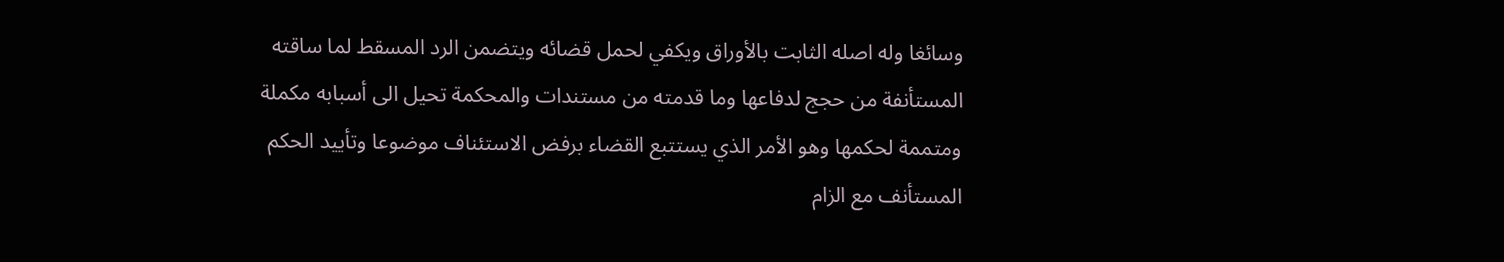وسائغا وله اصله الثابت بالأوراق ويكفي لحمل قضائه ويتضمن الرد المسقط لما ساقته المستأنفة من حجج لدفاعها وما قدمته من مستندات والمحكمة تحيل الى أسبابه مكملة ومتممة لحكمها وهو الأمر الذي يستتبع القضاء برفض الاستئناف موضوعا وتأييد الحكم المستأنف مع الزام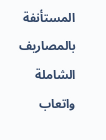المستأنفة بالمصاريف الشاملة واتعاب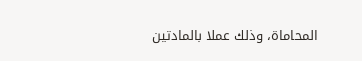المحاماة، وذلك عملا بالمادتين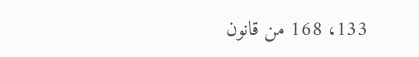133، 168 من قانون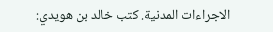الاجراءات المدنية. كتب خالد بن هويدي: